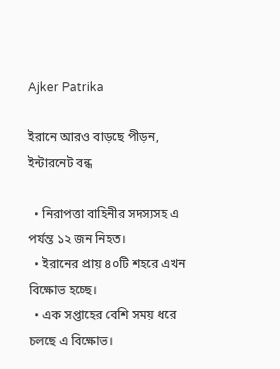Ajker Patrika

ইরানে আরও বাড়ছে পীড়ন, ইন্টারনেট বন্ধ

  • নিরাপত্তা বাহিনীর সদস্যসহ এ পর্যন্ত ১২ জন নিহত।
  • ইরানের প্রায় ৪০টি শহরে এখন বিক্ষোভ হচ্ছে।
  • এক সপ্তাহের বেশি সময় ধরে চলছে এ বিক্ষোভ।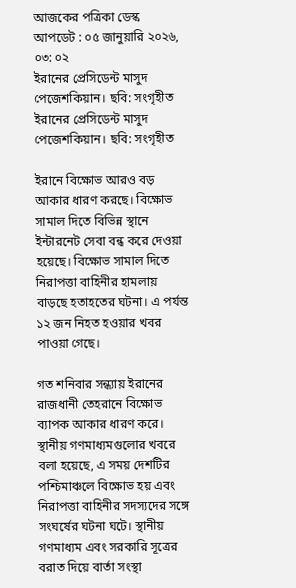আজকের পত্রিকা ডেস্ক
আপডেট : ০৫ জানুয়ারি ২০২৬, ০৩: ০২
ইরানের প্রেসিডেন্ট মাসুদ পেজেশকিয়ান। ছবি: সংগৃহীত
ইরানের প্রেসিডেন্ট মাসুদ পেজেশকিয়ান। ছবি: সংগৃহীত

ইরানে বিক্ষোভ আরও বড় আকার ধারণ করছে। বিক্ষোভ সামাল দিতে বিভিন্ন স্থানে ইন্টারনেট সেবা বন্ধ করে দেওয়া হয়েছে। বিক্ষোভ সামাল দিতে নিরাপত্তা বাহিনীর হামলায় বাড়ছে হতাহতের ঘটনা। এ পর্যন্ত ১২ জন নিহত হওয়ার খবর পাওয়া গেছে।

গত শনিবার সন্ধ্যায় ইরানের রাজধানী তেহরানে বিক্ষোভ ব্যাপক আকার ধারণ করে। স্থানীয় গণমাধ্যমগুলোর খবরে বলা হয়েছে, এ সময় দেশটির পশ্চিমাঞ্চলে বিক্ষোভ হয় এবং নিরাপত্তা বাহিনীর সদস্যদের সঙ্গে সংঘর্ষের ঘটনা ঘটে। স্থানীয় গণমাধ্যম এবং সরকারি সূত্রের বরাত দিয়ে বার্তা সংস্থা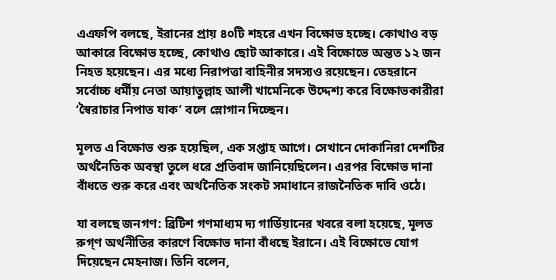এএফপি বলছে, ইরানের প্রায় ৪০টি শহরে এখন বিক্ষোভ হচ্ছে। কোথাও বড় আকারে বিক্ষোভ হচ্ছে, কোথাও ছোট আকারে। এই বিক্ষোভে অন্তত ১২ জন নিহত হয়েছেন। এর মধ্যে নিরাপত্তা বাহিনীর সদস্যও রয়েছেন। তেহরানে সর্বোচ্চ ধর্মীয় নেতা আয়াতুল্লাহ আলী খামেনিকে উদ্দেশ্য করে বিক্ষোভকারীরা ‘স্বৈরাচার নিপাত যাক’ বলে স্লোগান দিচ্ছেন।

মূলত এ বিক্ষোভ শুরু হয়েছিল, এক সপ্তাহ আগে। সেখানে দোকানিরা দেশটির অর্থনৈতিক অবস্থা তুলে ধরে প্রতিবাদ জানিয়েছিলেন। এরপর বিক্ষোভ দানা বাঁধতে শুরু করে এবং অর্থনৈতিক সংকট সমাধানে রাজনৈতিক দাবি ওঠে।

যা বলছে জনগণ: ব্রিটিশ গণমাধ্যম দ্য গার্ডিয়ানের খবরে বলা হয়েছে, মূলত রুগ্‌ণ অর্থনীতির কারণে বিক্ষোভ দানা বাঁধছে ইরানে। এই বিক্ষোভে যোগ দিয়েছেন মেহনাজ। তিনি বলেন,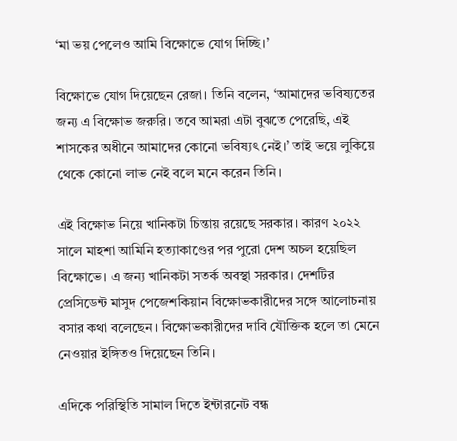‘মা ভয় পেলেও আমি বিক্ষোভে যোগ দিচ্ছি।’

বিক্ষোভে যোগ দিয়েছেন রেজা। তিনি বলেন, ‘আমাদের ভবিষ্যতের জন্য এ বিক্ষোভ জরুরি। তবে আমরা এটা বুঝতে পেরেছি, এই শাসকের অধীনে আমাদের কোনো ভবিষ্যৎ নেই।’ তাই ভয়ে লুকিয়ে থেকে কোনো লাভ নেই বলে মনে করেন তিনি।

এই বিক্ষোভ নিয়ে খানিকটা চিন্তায় রয়েছে সরকার। কারণ ২০২২ সালে মাহশা আমিনি হত্যাকাণ্ডের পর পুরো দেশ অচল হয়েছিল বিক্ষোভে। এ জন্য খানিকটা সতর্ক অবস্থা সরকার। দেশটির প্রেসিডেন্ট মাসুদ পেজেশকিয়ান বিক্ষোভকারীদের সঙ্গে আলোচনায় বসার কথা বলেছেন। বিক্ষোভকারীদের দাবি যৌক্তিক হলে তা মেনে নেওয়ার ইঙ্গিতও দিয়েছেন তিনি।

এদিকে পরিস্থিতি সামাল দিতে ইন্টারনেট বন্ধ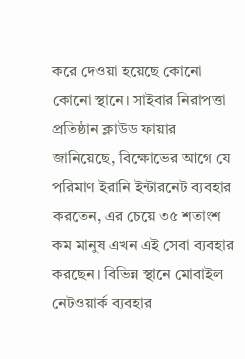করে দেওয়া হয়েছে কোনো কোনো স্থানে। সাইবার নিরাপত্তা প্রতিষ্ঠান ক্লাউড ফায়ার জানিয়েছে, বিক্ষোভের আগে যে পরিমাণ ইরানি ইন্টারনেট ব্যবহার করতেন, এর চেয়ে ৩৫ শতাংশ কম মানুষ এখন এই সেবা ব্যবহার করছেন। বিভিন্ন স্থানে মোবাইল নেটওয়ার্ক ব্যবহার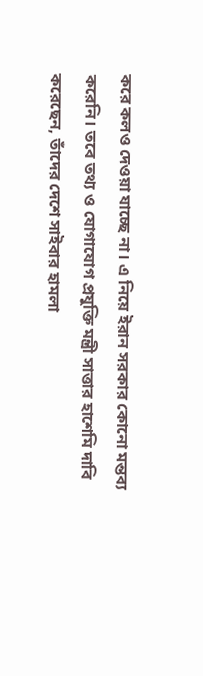করে কলও দেওয়া যাচ্ছে না। এ নিয়ে ইরান সরকার কোনো মন্তব্য করেনি। তবে তথ্য ও যোগাযোগ প্রযুক্তি মন্ত্রী সাত্তার হাশেমি দাবি করেছেন, তাঁদের দেশে সাইবার হামলা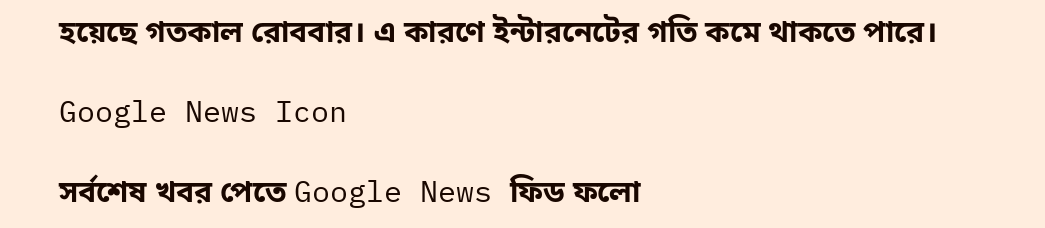হয়েছে গতকাল রোববার। এ কারণে ইন্টারনেটের গতি কমে থাকতে পারে।

Google News Icon

সর্বশেষ খবর পেতে Google News ফিড ফলো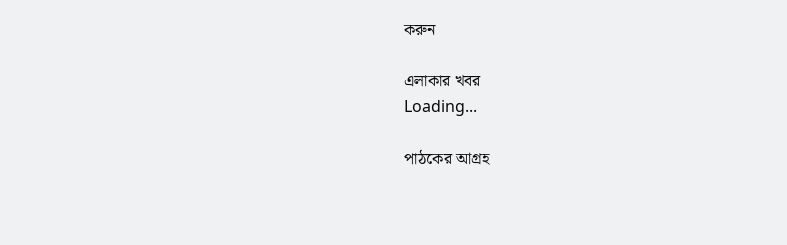করুন

এলাকার খবর
Loading...

পাঠকের আগ্রহ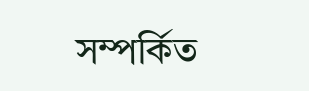সম্পর্কিত